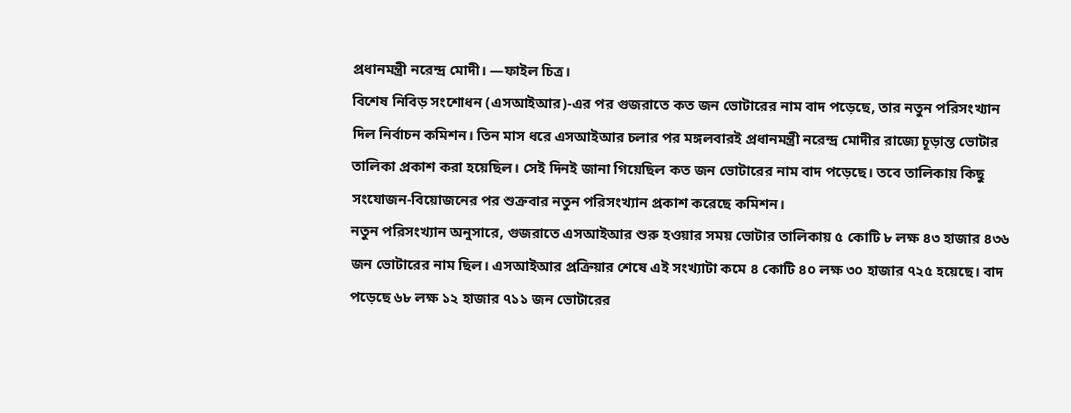প্রধানমন্ত্রী নরেন্দ্র মোদী। —ফাইল চিত্র।
বিশেষ নিবিড় সংশোধন (এসআইআর)-এর পর গুজরাতে কত জন ভোটারের নাম বাদ পড়েছে, তার নতুন পরিসংখ্যান দিল নির্বাচন কমিশন। তিন মাস ধরে এসআইআর চলার পর মঙ্গলবারই প্রধানমন্ত্রী নরেন্দ্র মোদীর রাজ্যে চূড়ান্ত ভোটার তালিকা প্রকাশ করা হয়েছিল। সেই দিনই জানা গিয়েছিল কত জন ভোটারের নাম বাদ পড়েছে। তবে তালিকায় কিছু সংযোজন-বিয়োজনের পর শুক্রবার নতুন পরিসংখ্যান প্রকাশ করেছে কমিশন।
নতুন পরিসংখ্যান অনুসারে, গুজরাতে এসআইআর শুরু হওয়ার সময় ভোটার তালিকায় ৫ কোটি ৮ লক্ষ ৪৩ হাজার ৪৩৬ জন ভোটারের নাম ছিল। এসআইআর প্রক্রিয়ার শেষে এই সংখ্যাটা কমে ৪ কোটি ৪০ লক্ষ ৩০ হাজার ৭২৫ হয়েছে। বাদ পড়েছে ৬৮ লক্ষ ১২ হাজার ৭১১ জন ভোটারের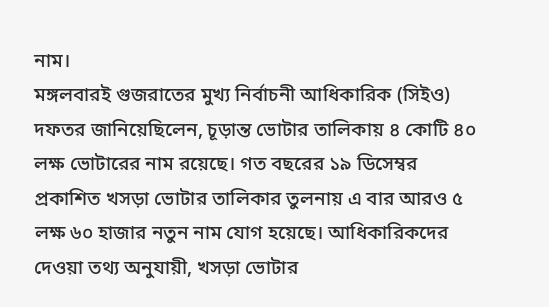নাম।
মঙ্গলবারই গুজরাতের মুখ্য নির্বাচনী আধিকারিক (সিইও) দফতর জানিয়েছিলেন, চূড়ান্ত ভোটার তালিকায় ৪ কোটি ৪০ লক্ষ ভোটারের নাম রয়েছে। গত বছরের ১৯ ডিসেম্বর প্রকাশিত খসড়া ভোটার তালিকার তুলনায় এ বার আরও ৫ লক্ষ ৬০ হাজার নতুন নাম যোগ হয়েছে। আধিকারিকদের দেওয়া তথ্য অনুযায়ী, খসড়া ভোটার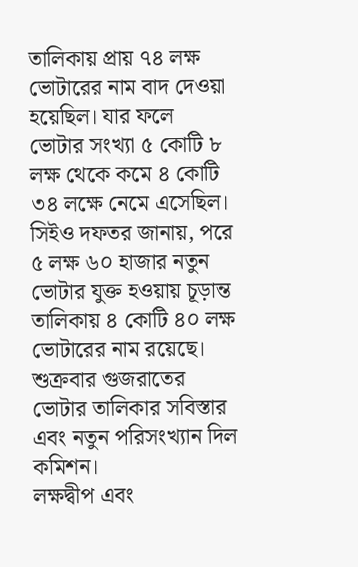তালিকায় প্রায় ৭৪ লক্ষ ভোটারের নাম বাদ দেওয়া হয়েছিল। যার ফলে ভোটার সংখ্যা ৫ কোটি ৮ লক্ষ থেকে কমে ৪ কোটি ৩৪ লক্ষে নেমে এসেছিল। সিইও দফতর জানায়, পরে ৫ লক্ষ ৬০ হাজার নতুন ভোটার যুক্ত হওয়ায় চূড়ান্ত তালিকায় ৪ কোটি ৪০ লক্ষ ভোটারের নাম রয়েছে। শুক্রবার গুজরাতের ভোটার তালিকার সবিস্তার এবং নতুন পরিসংখ্যান দিল কমিশন।
লক্ষদ্বীপ এবং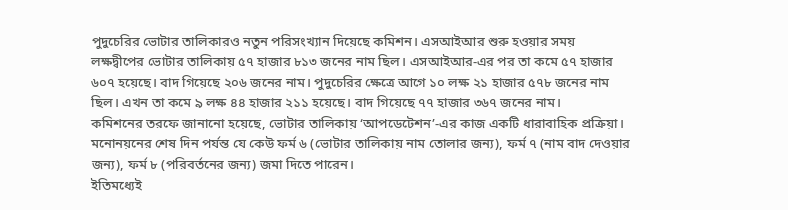পুদুচেরির ভোটার তালিকারও নতুন পরিসংখ্যান দিয়েছে কমিশন। এসআইআর শুরু হওয়ার সময় লক্ষদ্বীপের ভোটার তালিকায় ৫৭ হাজার ৮১৩ জনের নাম ছিল। এসআইআর-এর পর তা কমে ৫৭ হাজার ৬০৭ হয়েছে। বাদ গিয়েছে ২০৬ জনের নাম। পুদুচেরির ক্ষেত্রে আগে ১০ লক্ষ ২১ হাজার ৫৭৮ জনের নাম ছিল। এখন তা কমে ৯ লক্ষ ৪৪ হাজার ২১১ হয়েছে। বাদ গিয়েছে ৭৭ হাজার ৩৬৭ জনের নাম।
কমিশনের তরফে জানানো হয়েছে, ভোটার তালিকায় ‘আপডেটেশন’-এর কাজ একটি ধারাবাহিক প্রক্রিয়া। মনোনয়নের শেষ দিন পর্যন্ত যে কেউ ফর্ম ৬ (ভোটার তালিকায় নাম তোলার জন্য), ফর্ম ৭ (নাম বাদ দেওয়ার জন্য), ফর্ম ৮ (পরিবর্তনের জন্য) জমা দিতে পারেন।
ইতিমধ্যেই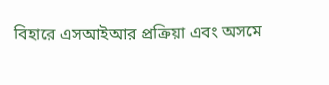বিহারে এসআইআর প্রক্রিয়া এবং অসমে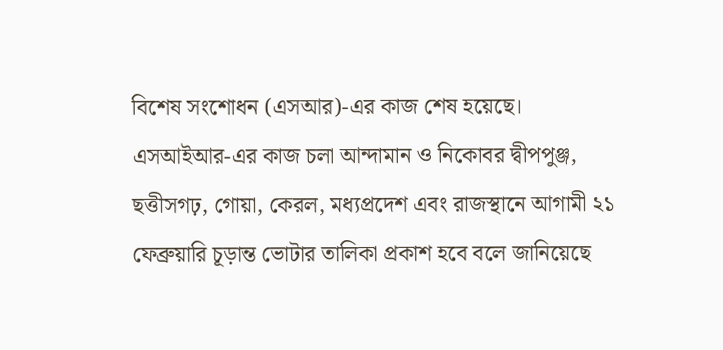বিশেষ সংশোধন (এসআর)-এর কাজ শেষ হয়েছে। এসআইআর-এর কাজ চলা আন্দামান ও নিকোবর দ্বীপপুঞ্জ, ছত্তীসগঢ়, গোয়া, কেরল, মধ্যপ্রদেশ এবং রাজস্থানে আগামী ২১ ফেব্রুয়ারি চূড়ান্ত ভোটার তালিকা প্রকাশ হবে বলে জানিয়েছে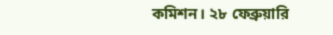কমিশন। ২৮ ফেব্রুয়ারি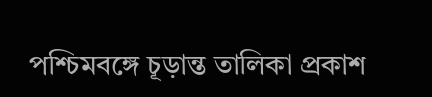পশ্চিমবঙ্গে চূড়ান্ত তালিকা প্রকাশ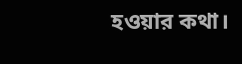হওয়ার কথা।